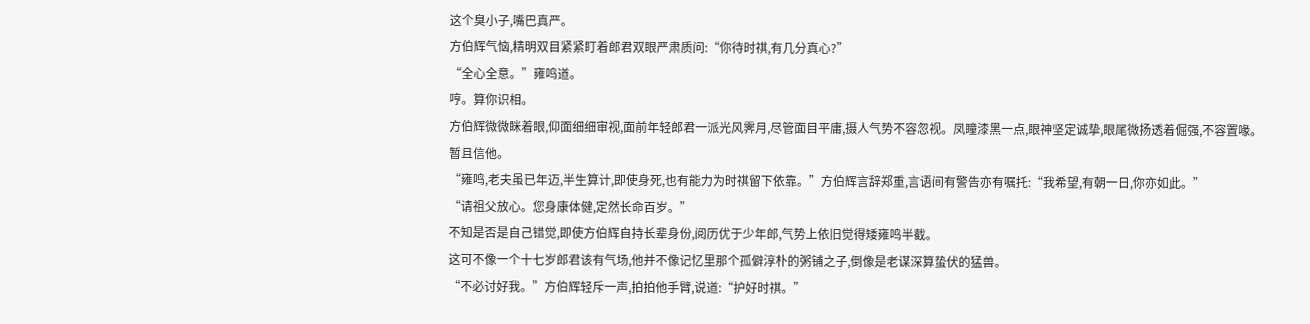这个臭小子,嘴巴真严。
方伯辉气恼,精明双目紧紧盯着郎君双眼严肃质问:“你待时祺,有几分真心?”
“全心全意。”雍鸣道。
哼。算你识相。
方伯辉微微眯着眼,仰面细细审视,面前年轻郎君一派光风霁月,尽管面目平庸,摄人气势不容忽视。凤瞳漆黑一点,眼神坚定诚挚,眼尾微扬透着倔强,不容置喙。
暂且信他。
“雍鸣,老夫虽已年迈,半生算计,即使身死,也有能力为时祺留下依靠。”方伯辉言辞郑重,言语间有警告亦有嘱托:“我希望,有朝一日,你亦如此。”
“请祖父放心。您身康体健,定然长命百岁。”
不知是否是自己错觉,即使方伯辉自持长辈身份,阅历优于少年郎,气势上依旧觉得矮雍鸣半截。
这可不像一个十七岁郎君该有气场,他并不像记忆里那个孤僻淳朴的粥铺之子,倒像是老谋深算蛰伏的猛兽。
“不必讨好我。”方伯辉轻斥一声,拍拍他手臂,说道:“护好时祺。”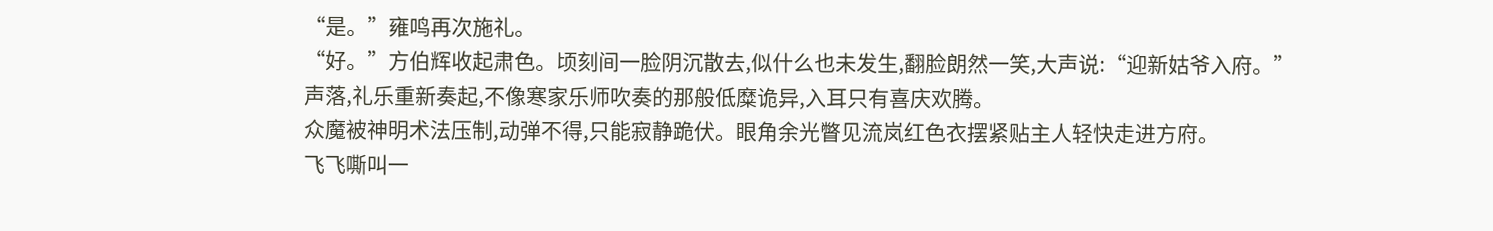“是。”雍鸣再次施礼。
“好。”方伯辉收起肃色。顷刻间一脸阴沉散去,似什么也未发生,翻脸朗然一笑,大声说:“迎新姑爷入府。”
声落,礼乐重新奏起,不像寒家乐师吹奏的那般低糜诡异,入耳只有喜庆欢腾。
众魔被神明术法压制,动弹不得,只能寂静跪伏。眼角余光瞥见流岚红色衣摆紧贴主人轻快走进方府。
飞飞嘶叫一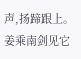声,扬蹄跟上。
姜乘南剑见它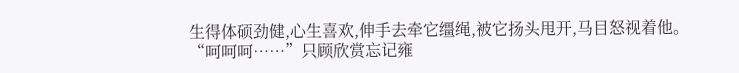生得体硕劲健,心生喜欢,伸手去牵它缰绳,被它扬头甩开,马目怒视着他。
“呵呵呵……”只顾欣赏忘记雍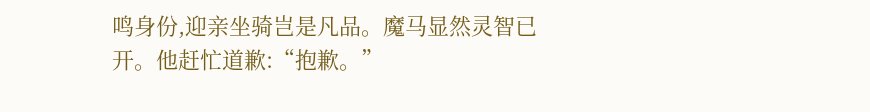鸣身份,迎亲坐骑岂是凡品。魔马显然灵智已开。他赶忙道歉:“抱歉。”